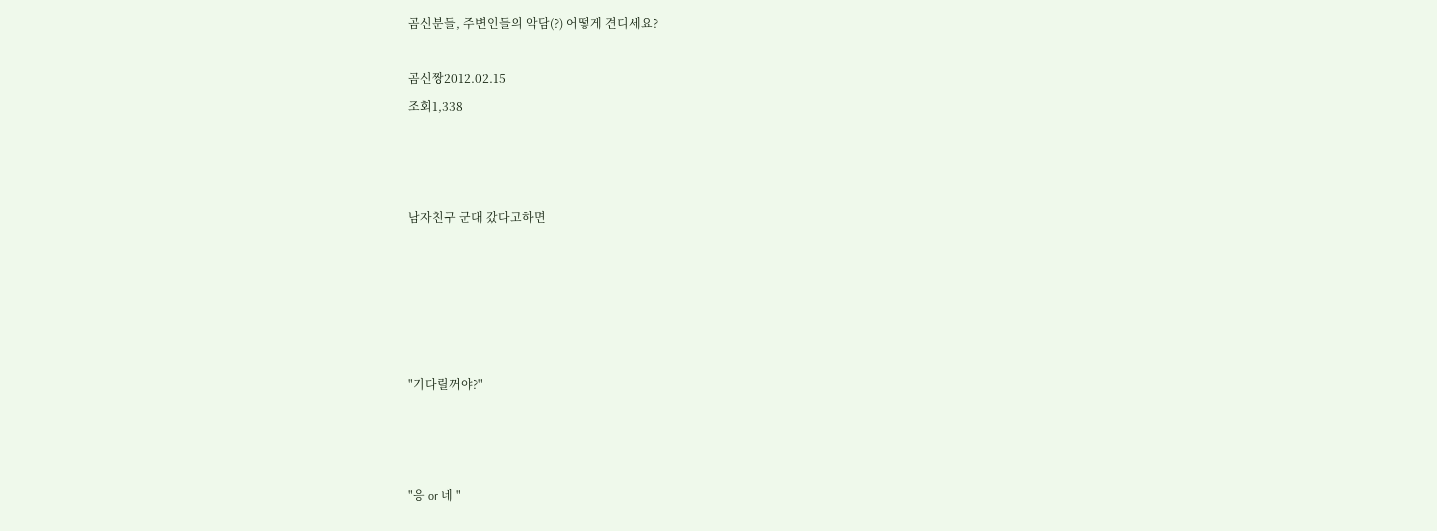곰신분들, 주변인들의 악담(?) 어떻게 견디세요?

곰신짱2012.02.15
조회1,338



남자친구 군대 갔다고하면





"기다릴꺼야?"



"응 or 네 "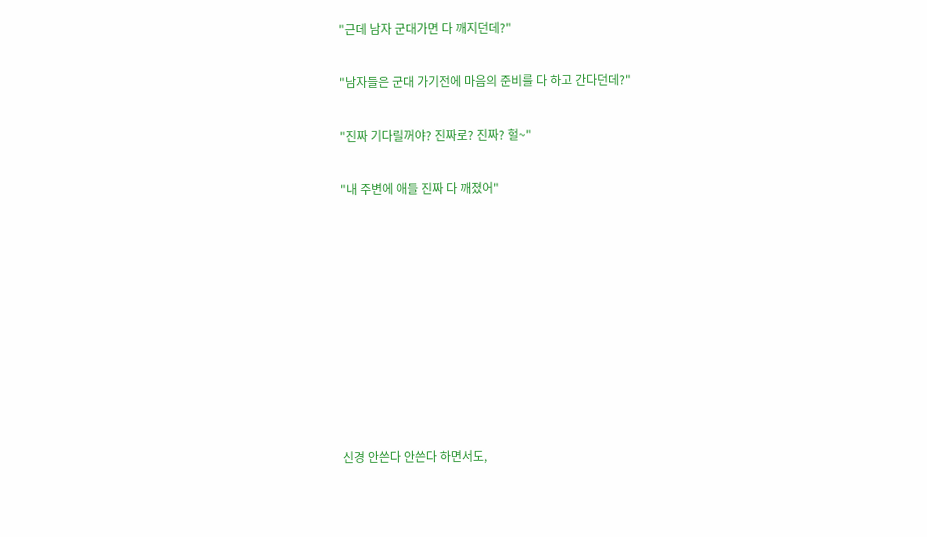"근데 남자 군대가면 다 깨지던데?"

"남자들은 군대 가기전에 마음의 준비를 다 하고 간다던데?"

"진짜 기다릴꺼야? 진짜로? 진짜? 헐~"

"내 주변에 애들 진짜 다 깨졌어"









신경 안쓴다 안쓴다 하면서도,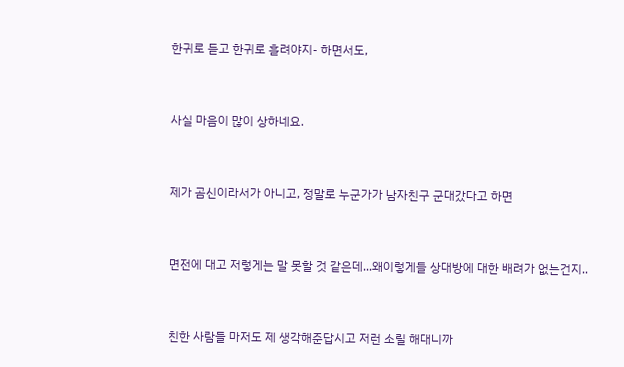한귀로 듣고 한귀로 흘려야지- 하면서도,



사실 마음이 많이 상하네요.



제가 곰신이라서가 아니고, 정말로 누군가가 남자친구 군대갔다고 하면



면전에 대고 저렇게는 말 못할 것 같은데...왜이렇게들 상대방에 대한 배려가 없는건지..



친한 사람들 마저도 제 생각해준답시고 저런 소릴 해대니까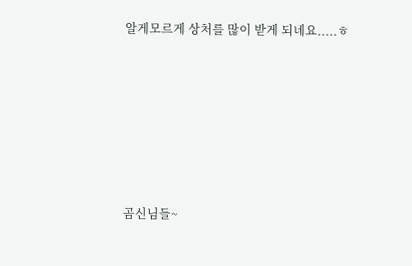알게모르게 상처를 많이 받게 되네요.....ㅎ







곰신님들~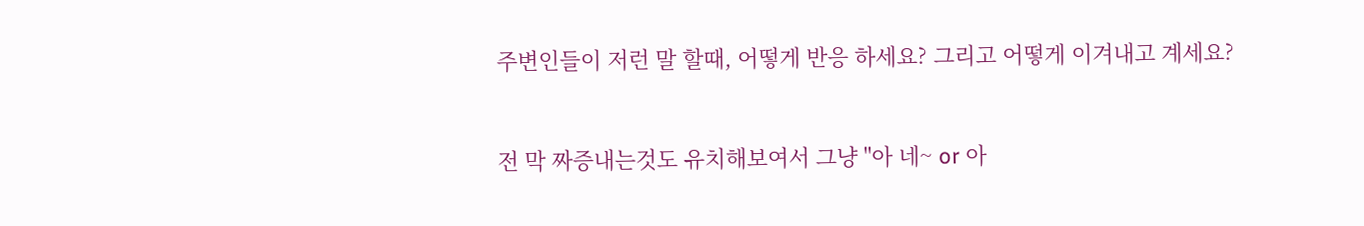주변인들이 저런 말 할때, 어떻게 반응 하세요? 그리고 어떻게 이겨내고 계세요?



전 막 짜증내는것도 유치해보여서 그냥 "아 네~ or 아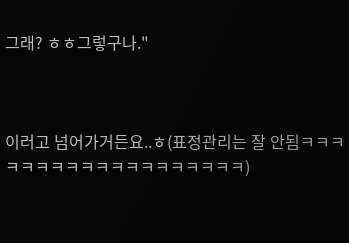그래? ㅎㅎ그렇구나."



이러고 넘어가거든요..ㅎ(표정관리는 잘 안됨ㅋㅋㅋㅋㅋㅋㅋㅋㅋㅋㅋㅋㅋㅋㅋㅋㅋㅋㅋ)